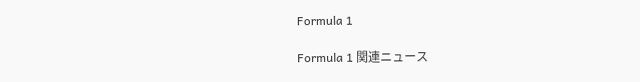Formula 1

Formula 1 関連ニュース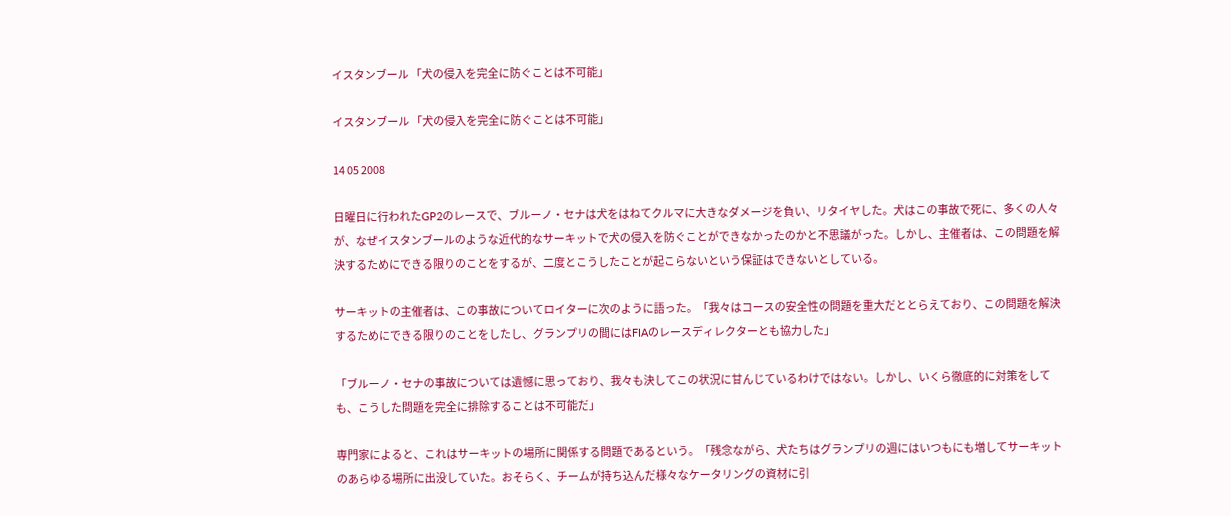イスタンブール 「犬の侵入を完全に防ぐことは不可能」

イスタンブール 「犬の侵入を完全に防ぐことは不可能」

14 05 2008

日曜日に行われたGP2のレースで、ブルーノ・セナは犬をはねてクルマに大きなダメージを負い、リタイヤした。犬はこの事故で死に、多くの人々が、なぜイスタンブールのような近代的なサーキットで犬の侵入を防ぐことができなかったのかと不思議がった。しかし、主催者は、この問題を解決するためにできる限りのことをするが、二度とこうしたことが起こらないという保証はできないとしている。

サーキットの主催者は、この事故についてロイターに次のように語った。「我々はコースの安全性の問題を重大だととらえており、この問題を解決するためにできる限りのことをしたし、グランプリの間にはFIAのレースディレクターとも協力した」

「ブルーノ・セナの事故については遺憾に思っており、我々も決してこの状況に甘んじているわけではない。しかし、いくら徹底的に対策をしても、こうした問題を完全に排除することは不可能だ」

専門家によると、これはサーキットの場所に関係する問題であるという。「残念ながら、犬たちはグランプリの週にはいつもにも増してサーキットのあらゆる場所に出没していた。おそらく、チームが持ち込んだ様々なケータリングの資材に引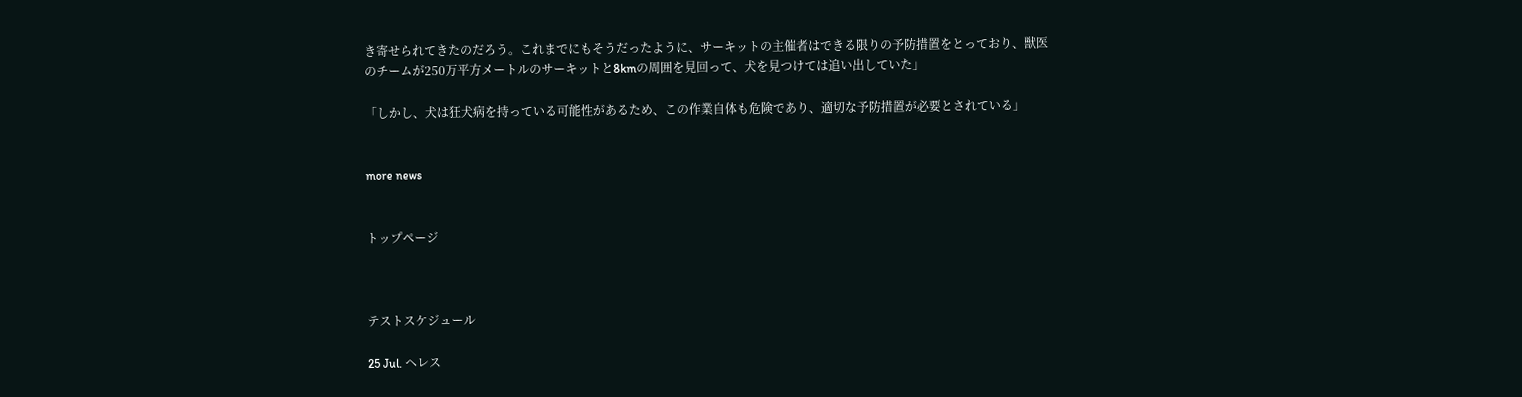き寄せられてきたのだろう。これまでにもそうだったように、サーキットの主催者はできる限りの予防措置をとっており、獣医のチームが250万平方メートルのサーキットと8kmの周囲を見回って、犬を見つけては追い出していた」

「しかし、犬は狂犬病を持っている可能性があるため、この作業自体も危険であり、適切な予防措置が必要とされている」


more news


トップページ



テストスケジュール

25 Jul. ヘレス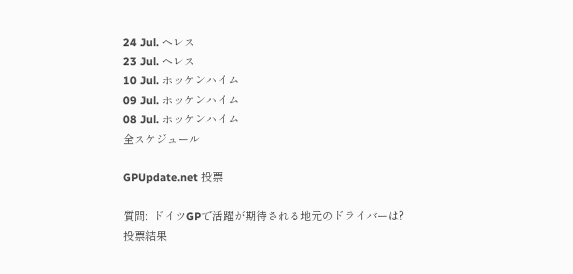24 Jul. ヘレス
23 Jul. ヘレス
10 Jul. ホッケンハイム
09 Jul. ホッケンハイム
08 Jul. ホッケンハイム
全スケジュール

GPUpdate.net 投票

質問:  ドイツGPで活躍が期待される地元のドライバーは?
投票結果